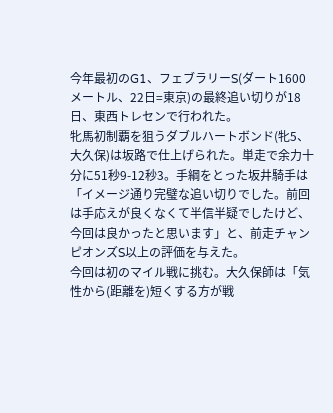今年最初のG1、フェブラリーS(ダート1600メートル、22日=東京)の最終追い切りが18日、東西トレセンで行われた。
牝馬初制覇を狙うダブルハートボンド(牝5、大久保)は坂路で仕上げられた。単走で余力十分に51秒9-12秒3。手綱をとった坂井騎手は「イメージ通り完璧な追い切りでした。前回は手応えが良くなくて半信半疑でしたけど、今回は良かったと思います」と、前走チャンピオンズS以上の評価を与えた。
今回は初のマイル戦に挑む。大久保師は「気性から(距離を)短くする方が戦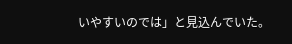いやすいのでは」と見込んでいた。